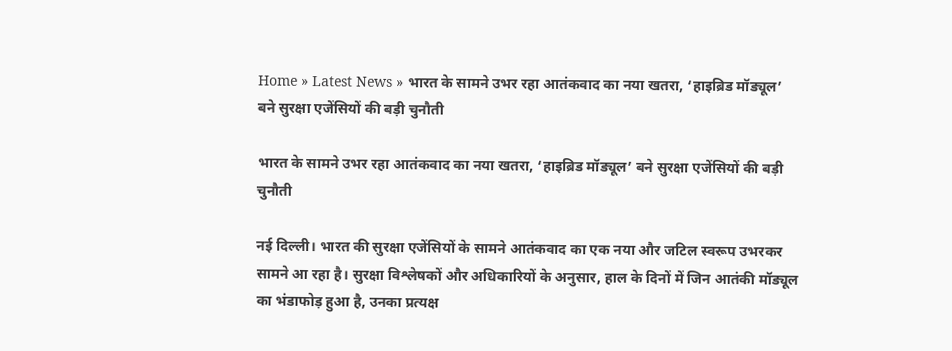Home » Latest News » भारत के सामने उभर रहा आतंकवाद का नया खतरा, ‘हाइब्रिड मॉड्यूल’ बने सुरक्षा एजेंसियों की बड़ी चुनौती

भारत के सामने उभर रहा आतंकवाद का नया खतरा, ‘हाइब्रिड मॉड्यूल’ बने सुरक्षा एजेंसियों की बड़ी चुनौती

नई दिल्ली। भारत की सुरक्षा एजेंसियों के सामने आतंकवाद का एक नया और जटिल स्वरूप उभरकर सामने आ रहा है। सुरक्षा विश्लेषकों और अधिकारियों के अनुसार, हाल के दिनों में जिन आतंकी मॉड्यूल का भंडाफोड़ हुआ है, उनका प्रत्यक्ष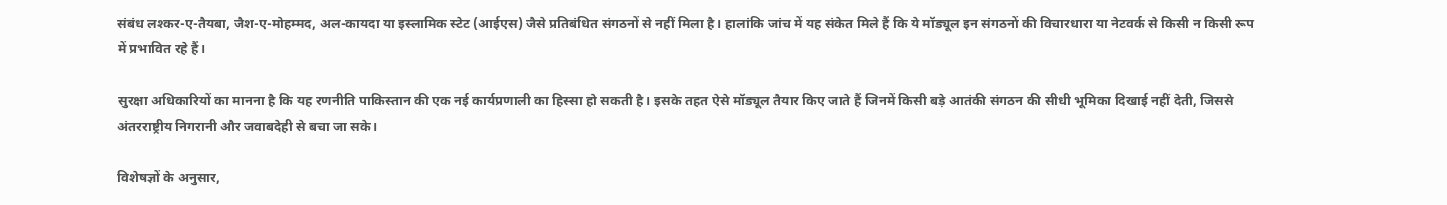संबंध लश्कर-ए-तैयबा, जैश-ए-मोहम्मद, अल-कायदा या इस्लामिक स्टेट (आईएस) जैसे प्रतिबंधित संगठनों से नहीं मिला है। हालांकि जांच में यह संकेत मिले हैं कि ये मॉड्यूल इन संगठनों की विचारधारा या नेटवर्क से किसी न किसी रूप में प्रभावित रहे हैं।

सुरक्षा अधिकारियों का मानना है कि यह रणनीति पाकिस्तान की एक नई कार्यप्रणाली का हिस्सा हो सकती है। इसके तहत ऐसे मॉड्यूल तैयार किए जाते हैं जिनमें किसी बड़े आतंकी संगठन की सीधी भूमिका दिखाई नहीं देती, जिससे अंतरराष्ट्रीय निगरानी और जवाबदेही से बचा जा सके।

विशेषज्ञों के अनुसार,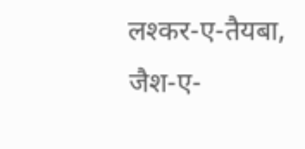लश्कर-ए-तैयबा, जैश-ए-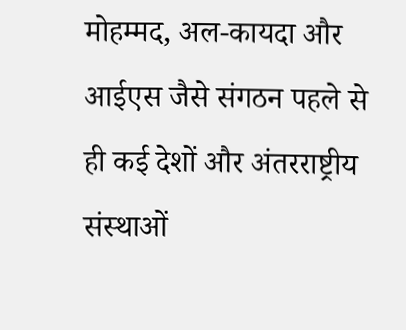मोहम्मद, अल-कायदा और आईएस जैसे संगठन पहले से ही कई देशों और अंतरराष्ट्रीय संस्थाओं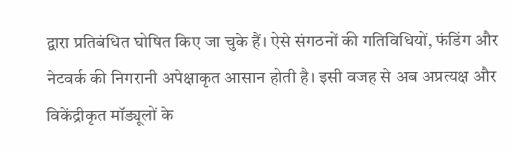द्वारा प्रतिबंधित घोषित किए जा चुके हैं। ऐसे संगठनों की गतिविधियों, फंडिंग और नेटवर्क की निगरानी अपेक्षाकृत आसान होती है। इसी वजह से अब अप्रत्यक्ष और विकेंद्रीकृत मॉड्यूलों के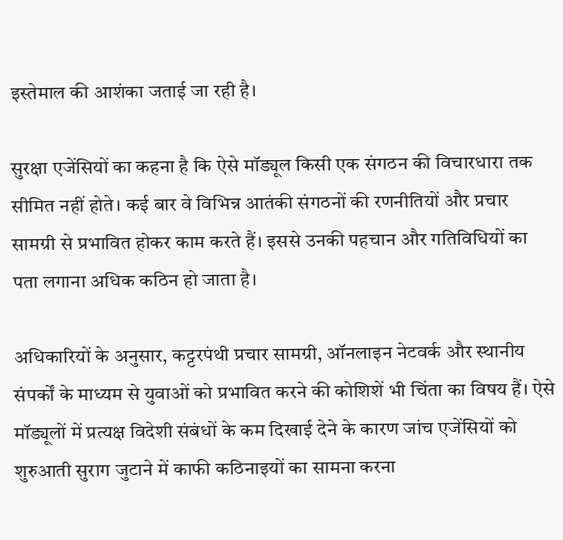इस्तेमाल की आशंका जताई जा रही है।

सुरक्षा एजेंसियों का कहना है कि ऐसे मॉड्यूल किसी एक संगठन की विचारधारा तक सीमित नहीं होते। कई बार वे विभिन्न आतंकी संगठनों की रणनीतियों और प्रचार सामग्री से प्रभावित होकर काम करते हैं। इससे उनकी पहचान और गतिविधियों का पता लगाना अधिक कठिन हो जाता है।

अधिकारियों के अनुसार, कट्टरपंथी प्रचार सामग्री, ऑनलाइन नेटवर्क और स्थानीय संपर्कों के माध्यम से युवाओं को प्रभावित करने की कोशिशें भी चिंता का विषय हैं। ऐसे मॉड्यूलों में प्रत्यक्ष विदेशी संबंधों के कम दिखाई देने के कारण जांच एजेंसियों को शुरुआती सुराग जुटाने में काफी कठिनाइयों का सामना करना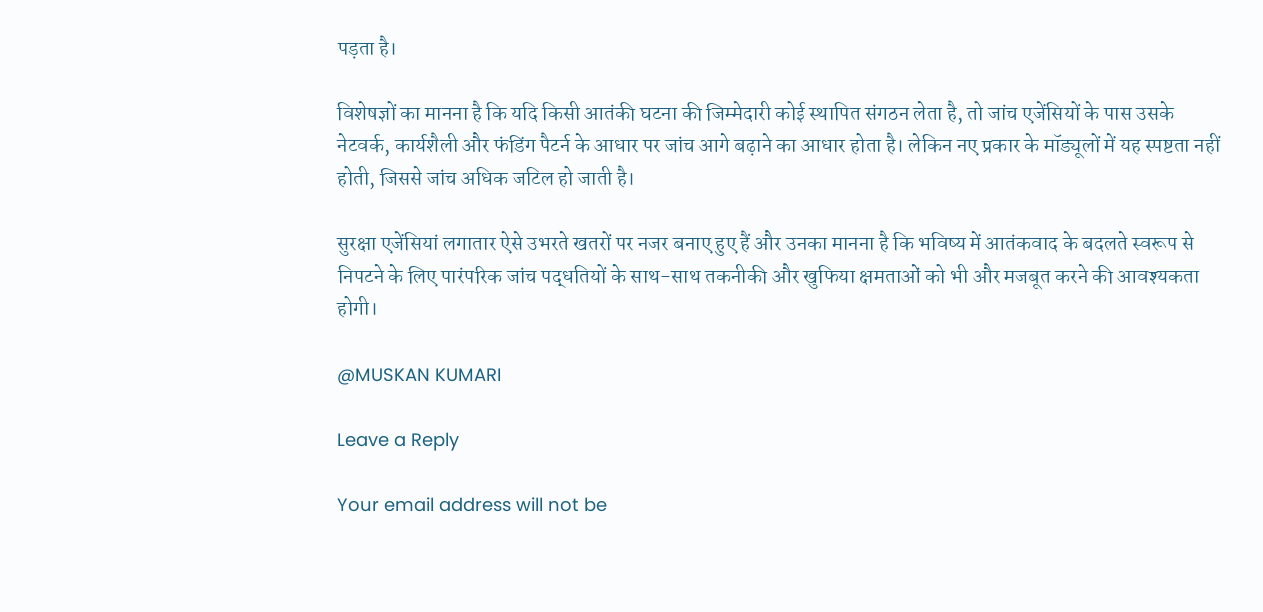पड़ता है।

विशेषज्ञों का मानना है कि यदि किसी आतंकी घटना की जिम्मेदारी कोई स्थापित संगठन लेता है, तो जांच एजेंसियों के पास उसके नेटवर्क, कार्यशैली और फंडिंग पैटर्न के आधार पर जांच आगे बढ़ाने का आधार होता है। लेकिन नए प्रकार के मॉड्यूलों में यह स्पष्टता नहीं होती, जिससे जांच अधिक जटिल हो जाती है।

सुरक्षा एजेंसियां लगातार ऐसे उभरते खतरों पर नजर बनाए हुए हैं और उनका मानना है कि भविष्य में आतंकवाद के बदलते स्वरूप से निपटने के लिए पारंपरिक जांच पद्धतियों के साथ-साथ तकनीकी और खुफिया क्षमताओं को भी और मजबूत करने की आवश्यकता होगी।

@MUSKAN KUMARI

Leave a Reply

Your email address will not be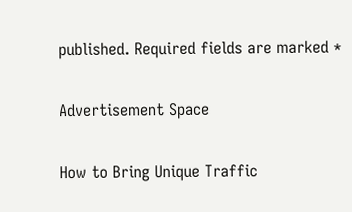published. Required fields are marked *

Advertisement Space

How to Bring Unique Traffic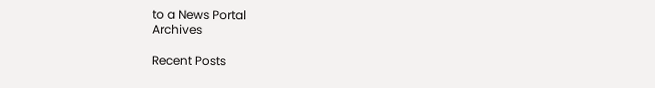to a News Portal
Archives

Recent Posts